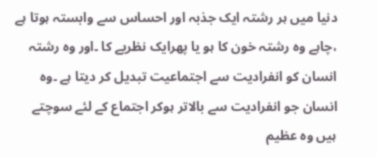دنیا میں ہر رشتہ ایک جذبہ اور احساس سے وابستہ ہوتا ہے ،چاہے وہ رشتہ خون کا ہو یا پھرایک نظریے کا ۔اور وہ رشتہ انسان کو انفرادیت سے اجتماعیت تبدیل کر دیتا ہے ۔وہ انسان جو انفرادیت سے بالاتر ہوکر اجتماع کے لئے سوچتے ہیں وہ عظیم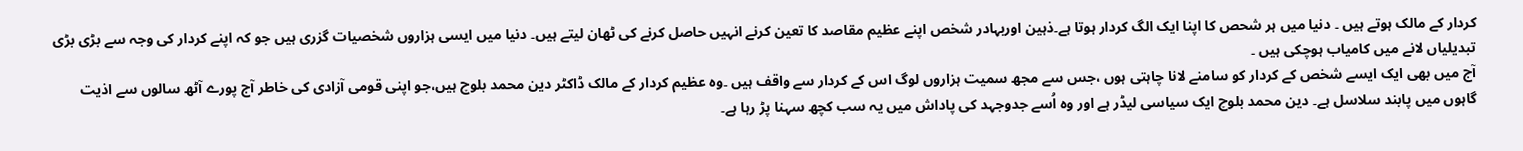کردار کے مالک ہوتے ہیں ۔ دنیا میں ہر شحص کا اپنا ایک الگ کردار ہوتا ہے۔ذہین اوربہادر شخص اپنے عظیم مقاصد کا تعین کرنے انہیں حاصل کرنے کی ٹھان لیتے ہیں۔ دنیا میں ایسی ہزاروں شخصیات گزری ہیں جو کہ اپنے کردار کی وجہ سے بڑی بڑی تبدیلیاں لانے میں کامیاب ہوچکی ہیں ۔
آج میں بھی ایک ایسے شخص کے کردار کو سامنے لانا چاہتی ہوں ،جس سے مجھ سمیت ہزاروں لوگ اس کے کردار سے واقف ہیں ۔وہ عظیم کردار کے مالک ڈاکٹر دین محمد بلوچ ہیں،جو اپنی قومی آزادی کی خاطر آج پورے آٹھ سالوں سے اذیت گاہوں میں پابند سلاسل ہے۔ دین محمد بلوچ ایک سیاسی لیڈر ہے اور وہ اُسے جدوجہد کی پاداش میں یہ سب کچھ سہنا پڑ رہا ہے۔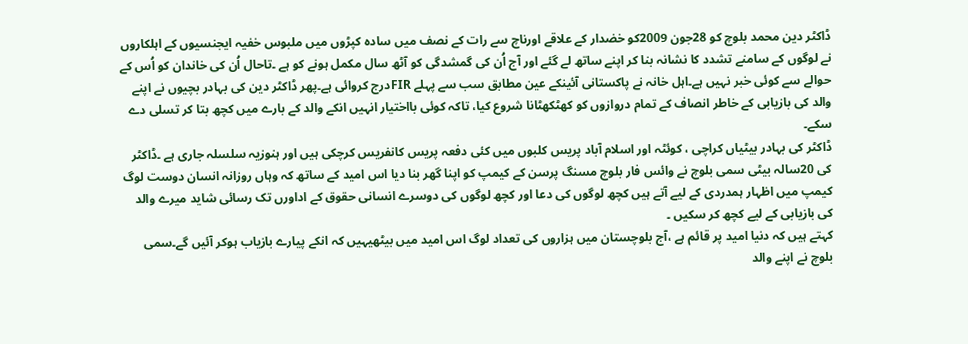ڈاکٹر دین محمد بلوچ کو 28جون 2009کو خضدار کے علاقے اورناچ سے رات کے نصف میں سادہ کپڑوں میں ملبوس خفیہ ایجنسیوں کے اہلکاروں نے لوگوں کے سامنے تشدد کا نشانہ بنا کر اپنے ساتھ لے گئے اور آج اُن کی گمشدگی کو آٹھ سال مکمل ہونے کو ہے ۔تاحال اُن کی خاندان کو اُس کے حوالے سے کوئی خبر نہیں ہے۔اہل خانہ نے پاکستانی آئینکے عین مطابق سب سے پہلے FIRدرج کروائی ہے۔پھر ڈاکٹر دین کی بہادر بچیوں نے اپنے والد کی بازیابی کے خاطر انصاف کے تمام دروازوں کو کھٹکھٹانا شروع کیا، تاکہ کوئی بااختیار انہیں انکے والد کے بارے میں کچھ بتا کر تسلی دے سکے۔
ڈاکٹر کی بہادر بیٹیاں کراچی ، کوئٹہ اور اسلام آباد پریس کلبوں میں کئی دفعہ پریس کانفریس کرچکی ہیں اور ہنوزیہ سلسلہ جاری ہے ۔ڈاکٹر کی 20سالہ بیٹی سمی بلوچ نے وائس فار بلوچ مسنگ پرسن کے کیمپ کو اپنا گھر بنا دیا اس امید کے ساتھ کہ وہاں روزانہ انسان دوست لوگ کیمپ میں اظہار ہمدردی کے لیے آتے ہیں کچھ لوگوں کی دعا اور کچھ لوگوں کی دوسرے انسانی حقوق کے اداورں تک رسائی شاید میرے والد کی بازیابی کے لیے کچھ کر سکیں ۔
کہتے ہیں کہ دنیا امید پر قائم ہے ،آج بلوچستان میں ہزاروں کی تعداد لوگ اس امید میں بیٹھیہیں کہ انکے پیارے بازیاب ہوکر آئیں گے۔سمی بلوچ نے اپنے والد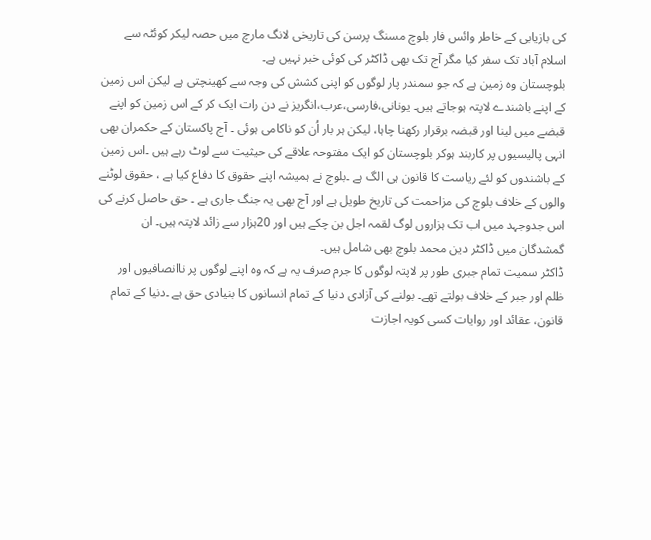کی بازیابی کے خاطر وائس فار بلوچ مسنگ پرسن کی تاریخی لانگ مارچ میں حصہ لیکر کوئٹہ سے اسلام آباد تک سفر کیا مگر آج تک بھی ڈاکٹر کی کوئی خبر نہیں ہے۔
بلوچستان وہ زمین ہے کہ جو سمندر پار لوگوں کو اپنی کشش کی وجہ سے کھینچتی ہے لیکن اس زمین کے اپنے باشندے لاپتہ ہوجاتے ہیں۔ یونانی،فارسی،عرب،انگریز نے دن رات ایک کر کے اس زمین کو اپنے قبضے میں لینا اور قبضہ برقرار رکھنا چاہا، لیکن ہر بار اُن کو ناکامی ہوئی ۔ آج پاکستان کے حکمران بھی انہی پالیسیوں پر کاربند ہوکر بلوچستان کو ایک مفتوحہ علاقے کی حیثیت سے لوٹ رہے ہیں ۔اس زمین کے باشندوں کو لئے ریاست کا قانون ہی الگ ہے ۔بلوچ نے ہمیشہ اپنے حقوق کا دفاع کیا ہے ، حقوق لوٹنے والوں کے خلاف بلوچ کی مزاحمت کی تاریخ طویل ہے اور آج بھی یہ جنگ جاری ہے ۔ حق حاصل کرنے کی اس جدوجہد میں اب تک ہزاروں لوگ لقمہ اجل بن چکے ہیں اور 20ہزار سے زائد لاپتہ ہیں۔ ان گمشدگان میں ڈاکٹر دین محمد بلوچ بھی شامل ہیں۔
ڈاکٹر سمیت تمام جبری طور پر لاپتہ لوگوں کا جرم صرف یہ ہے کہ وہ اپنے لوگوں پر ناانصافیوں اور ظلم اور جبر کے خلاف بولتے تھے۔ بولنے کی آزادی دنیا کے تمام انسانوں کا بنیادی حق ہے ۔دنیا کے تمام قانون، عقائد اور روایات کسی کویہ اجازت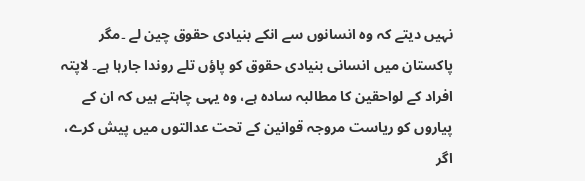نہیں دیتے کہ وہ انسانوں سے انکے بنیادی حقوق چین لے ۔مگر پاکستان میں انسانی بنیادی حقوق کو پاؤں تلے روندا جارہا ہے۔ لاپتہ افراد کے لواحقین کا مطالبہ سادہ ہے، وہ یہی چاہتے ہیں کہ ان کے پیاروں کو ریاست مروجہ قوانین کے تحت عدالتوں میں پیش کرے، اگر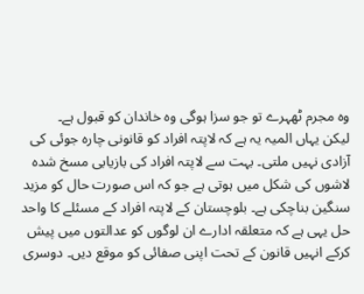وہ مجرم ٹھہرے تو جو سزا ہوگی وہ خاندان کو قبول ہے۔
لیکن یہاں المیہ یہ ہے کہ لاپتہ افراد کو قانونی چارہ جوئی کی آزادی نہیں ملتی۔ بہت سے لاپتہ افراد کی بازیابی مسخ شدہ لاشوں کی شکل میں ہوتی ہے جو کہ اس صورت حال کو مزید سنگین بناچکی ہے۔ بلوچستان کے لاپتہ افراد کے مسئلے کا واحد حل یہی ہے کہ متعلقہ ادارے ان لوگوں کو عدالتوں میں پیش کرکے انہیں قانون کے تحت اپنی صفائی کو موقع دیں۔ دوسری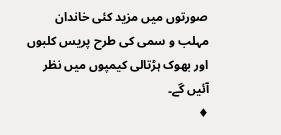صورتوں میں مزید کئی خاندان مہلب و سمی کی طرح پریس کلبوں اور بھوک ہڑتالی کیمپوں میں نظر آئیں گے۔
♦